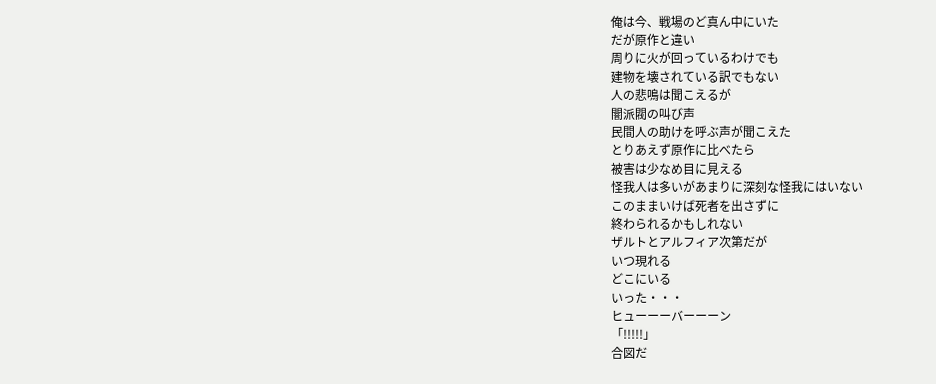俺は今、戦場のど真ん中にいた
だが原作と違い
周りに火が回っているわけでも
建物を壊されている訳でもない
人の悲鳴は聞こえるが
闇派閥の叫び声
民間人の助けを呼ぶ声が聞こえた
とりあえず原作に比べたら
被害は少なめ目に見える
怪我人は多いがあまりに深刻な怪我にはいない
このままいけば死者を出さずに
終わられるかもしれない
ザルトとアルフィア次第だが
いつ現れる
どこにいる
いった・・・
ヒューーーバーーーン
「!!!!!」
合図だ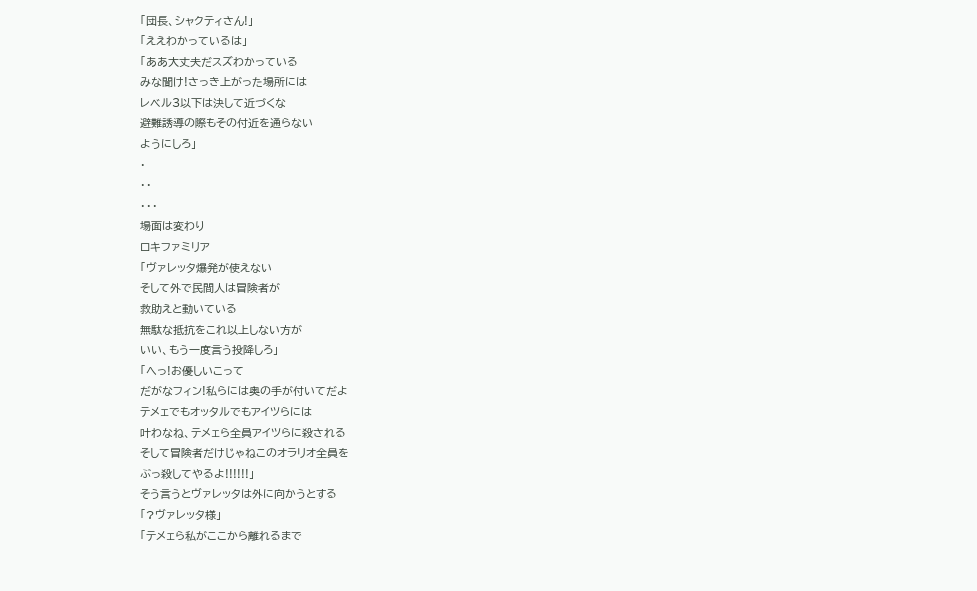「団長、シャクティさん!」
「ええわかっているは」
「ああ大丈夫だスズわかっている
みな聞け!さっき上がった場所には
レベル3以下は決して近づくな
避難誘導の際もその付近を通らない
ようにしろ」
・
・・
・・・
場面は変わり
ロキファミリア
「ヴァレッタ爆発が使えない
そして外で民間人は冒険者が
救助えと動いている
無駄な抵抗をこれ以上しない方が
いい、もう一度言う投降しろ」
「へっ!お優しいこって
だがなフィン!私らには奥の手が付いてだよ
テメェでもオッタルでもアイツらには
叶わなね、テメェら全員アイツらに殺される
そして冒険者だけじゃねこのオラリオ全員を
ぶっ殺してやるよ!!!!!!」
そう言うとヴァレッタは外に向かうとする
「?ヴァレッタ様」
「テメェら私がここから離れるまで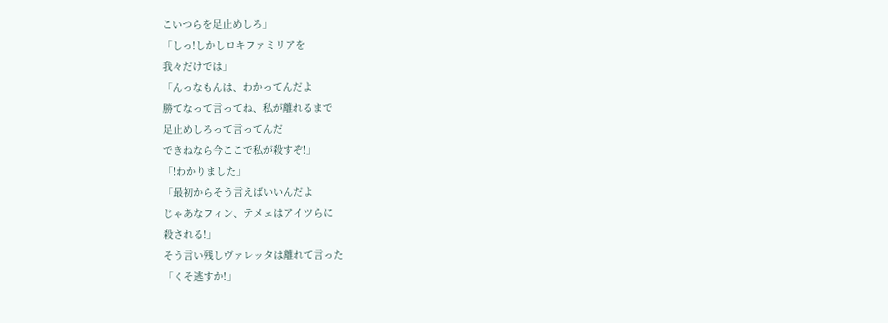こいつらを足止めしろ」
「しっ!しかしロキファミリアを
我々だけでは」
「んっなもんは、わかってんだよ
勝てなって言ってね、私が離れるまで
足止めしろって言ってんだ
できねなら今ここで私が殺すぞ!」
「!わかりました」
「最初からそう言えばいいんだよ
じゃあなフィン、テメェはアイツらに
殺される!」
そう言い残しヴァレッタは離れて言った
「くそ逃すか!」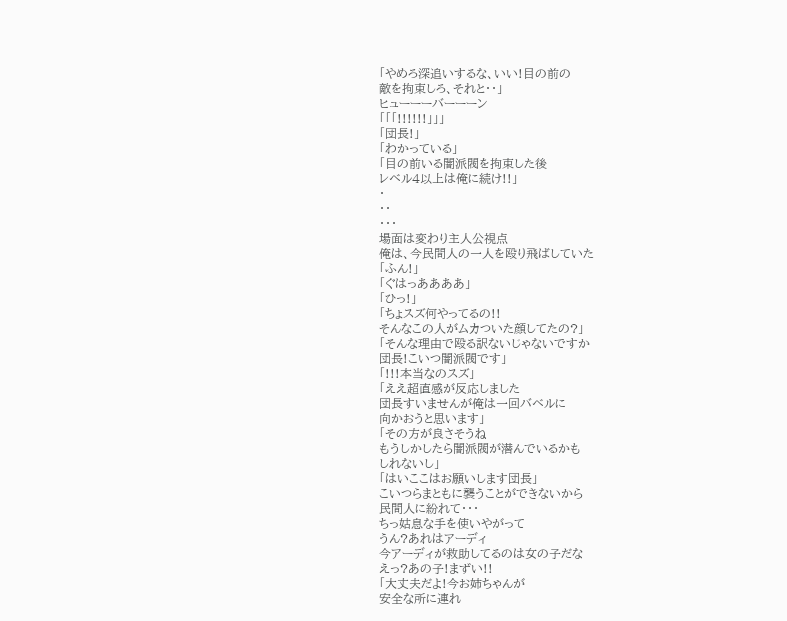「やめろ深追いするな、いい!目の前の
敵を拘束しろ、それと・・」
ヒューーーバーーーン
「「「!!!!!!」」」
「団長!」
「わかっている」
「目の前いる闇派閥を拘束した後
レベル4以上は俺に続け!!」
・
・・
・・・
場面は変わり主人公視点
俺は、今民間人の一人を殴り飛ばしていた
「ふん!」
「ぐはっああああ」
「ひっ!」
「ちょスズ何やってるの!!
そんなこの人がムカついた顔してたの?」
「そんな理由で殴る訳ないじゃないですか
団長!こいつ闇派閥です」
「!!!本当なのスズ」
「ええ超直感が反応しました
団長すいませんが俺は一回バベルに
向かおうと思います」
「その方が良さそうね
もうしかしたら闇派閥が潜んでいるかも
しれないし」
「はいここはお願いします団長」
こいつらまともに襲うことができないから
民間人に紛れて・・・
ちっ姑息な手を使いやがって
うん?あれはアーディ
今アーディが救助してるのは女の子だな
えっ?あの子!まずい!!
「大丈夫だよ!今お姉ちゃんが
安全な所に連れ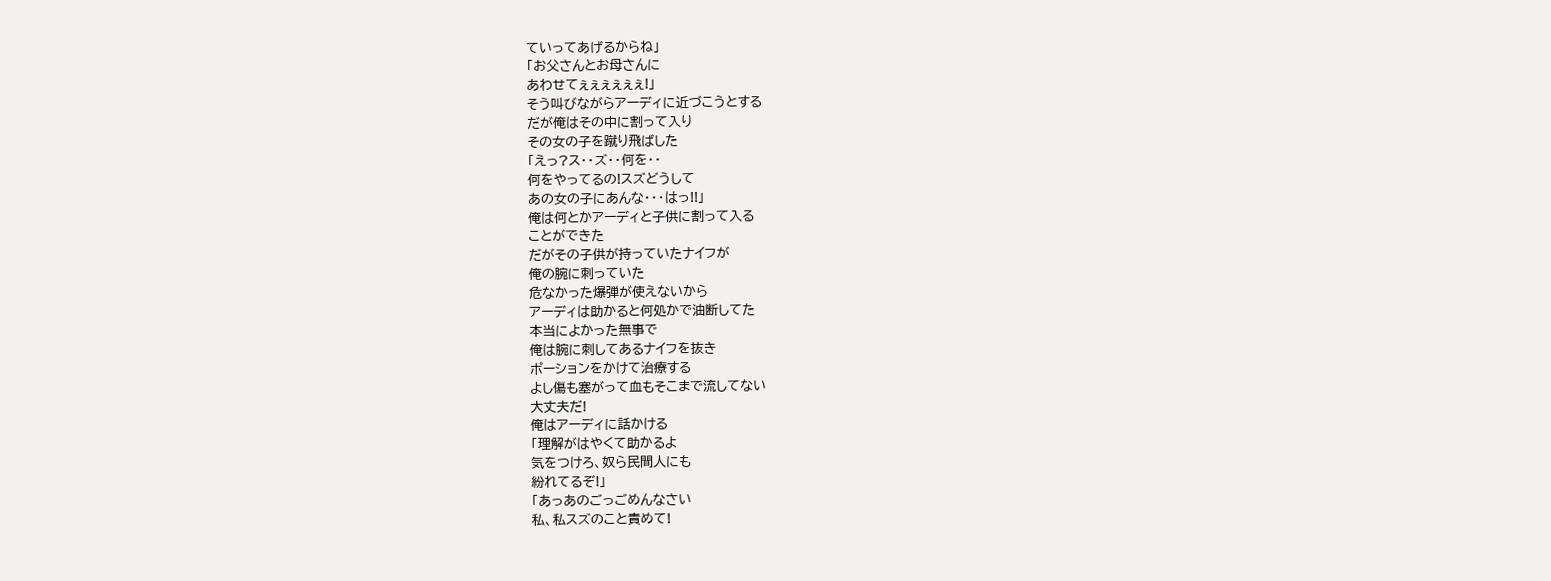ていってあげるからね」
「お父さんとお母さんに
あわせてぇぇぇぇぇぇ!」
そう叫びながらアーディに近づこうとする
だが俺はその中に割って入り
その女の子を蹴り飛ばした
「えっ?ス・・ズ・・何を・・
何をやってるの!スズどうして
あの女の子にあんな・・・はっ!!」
俺は何とかアーディと子供に割って入る
ことができた
だがその子供が持っていたナイフが
俺の腕に刺っていた
危なかった爆弾が使えないから
アーディは助かると何処かで油断してた
本当によかった無事で
俺は腕に刺してあるナイフを抜き
ポーションをかけて治療する
よし傷も塞がって血もそこまで流してない
大丈夫だ!
俺はアーディに話かける
「理解がはやくて助かるよ
気をつけろ、奴ら民間人にも
紛れてるぞ!」
「あっあのごっごめんなさい
私、私スズのこと責めて!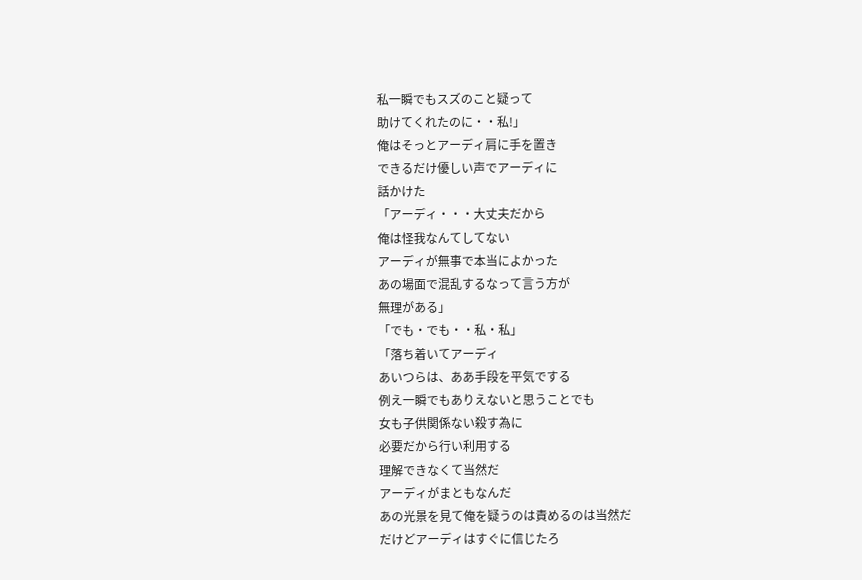私一瞬でもスズのこと疑って
助けてくれたのに・・私!」
俺はそっとアーディ肩に手を置き
できるだけ優しい声でアーディに
話かけた
「アーディ・・・大丈夫だから
俺は怪我なんてしてない
アーディが無事で本当によかった
あの場面で混乱するなって言う方が
無理がある」
「でも・でも・・私・私」
「落ち着いてアーディ
あいつらは、ああ手段を平気でする
例え一瞬でもありえないと思うことでも
女も子供関係ない殺す為に
必要だから行い利用する
理解できなくて当然だ
アーディがまともなんだ
あの光景を見て俺を疑うのは責めるのは当然だ
だけどアーディはすぐに信じたろ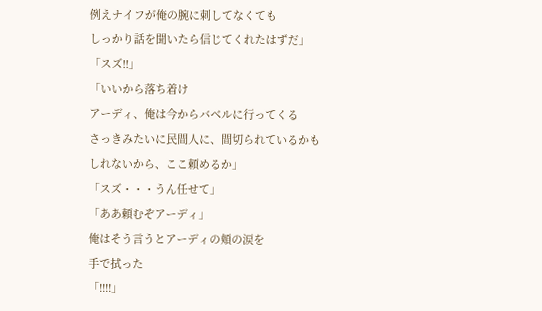例えナイフが俺の腕に刺してなくても
しっかり話を聞いたら信じてくれたはずだ」
「スズ!!」
「いいから落ち着け
アーディ、俺は今からバベルに行ってくる
さっきみたいに民間人に、間切られているかも
しれないから、ここ頼めるか」
「スズ・・・うん任せて」
「ああ頼むぞアーディ」
俺はそう言うとアーディの頬の涙を
手で拭った
「!!!!」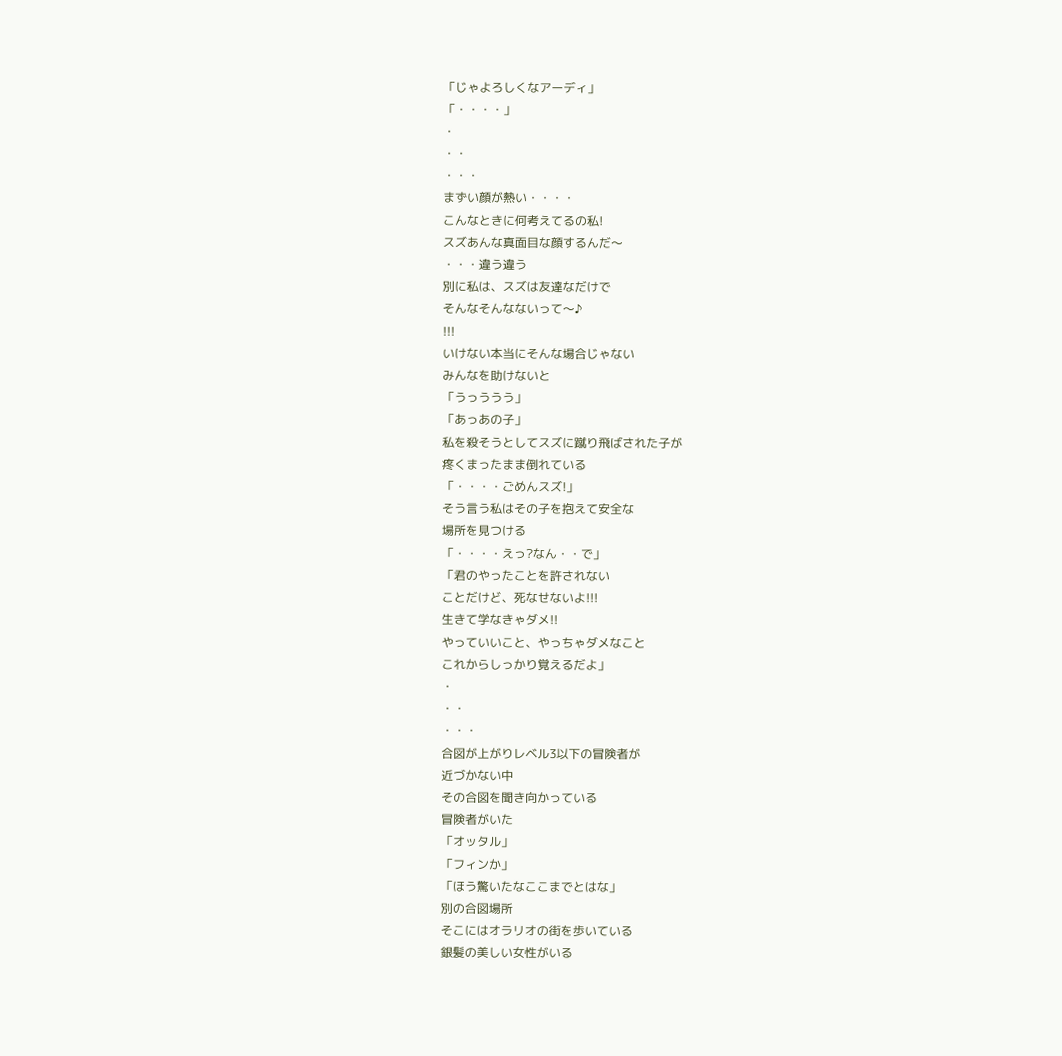「じゃよろしくなアーディ」
「・・・・」
・
・・
・・・
まずい顔が熱い・・・・
こんなときに何考えてるの私!
スズあんな真面目な顔するんだ〜
・・・違う違う
別に私は、スズは友達なだけで
そんなそんなないって〜♪
!!!
いけない本当にそんな場合じゃない
みんなを助けないと
「うっううう」
「あっあの子」
私を殺そうとしてスズに蹴り飛ばされた子が
疼くまったまま倒れている
「・・・・ごめんスズ!」
そう言う私はその子を抱えて安全な
場所を見つける
「・・・・えっ?なん・・で」
「君のやったことを許されない
ことだけど、死なせないよ!!!
生きて学なきゃダメ!!
やっていいこと、やっちゃダメなこと
これからしっかり覚えるだよ」
・
・・
・・・
合図が上がりレベル3以下の冒険者が
近づかない中
その合図を聞き向かっている
冒険者がいた
「オッタル」
「フィンか」
「ほう驚いたなここまでとはな」
別の合図場所
そこにはオラリオの街を歩いている
銀髪の美しい女性がいる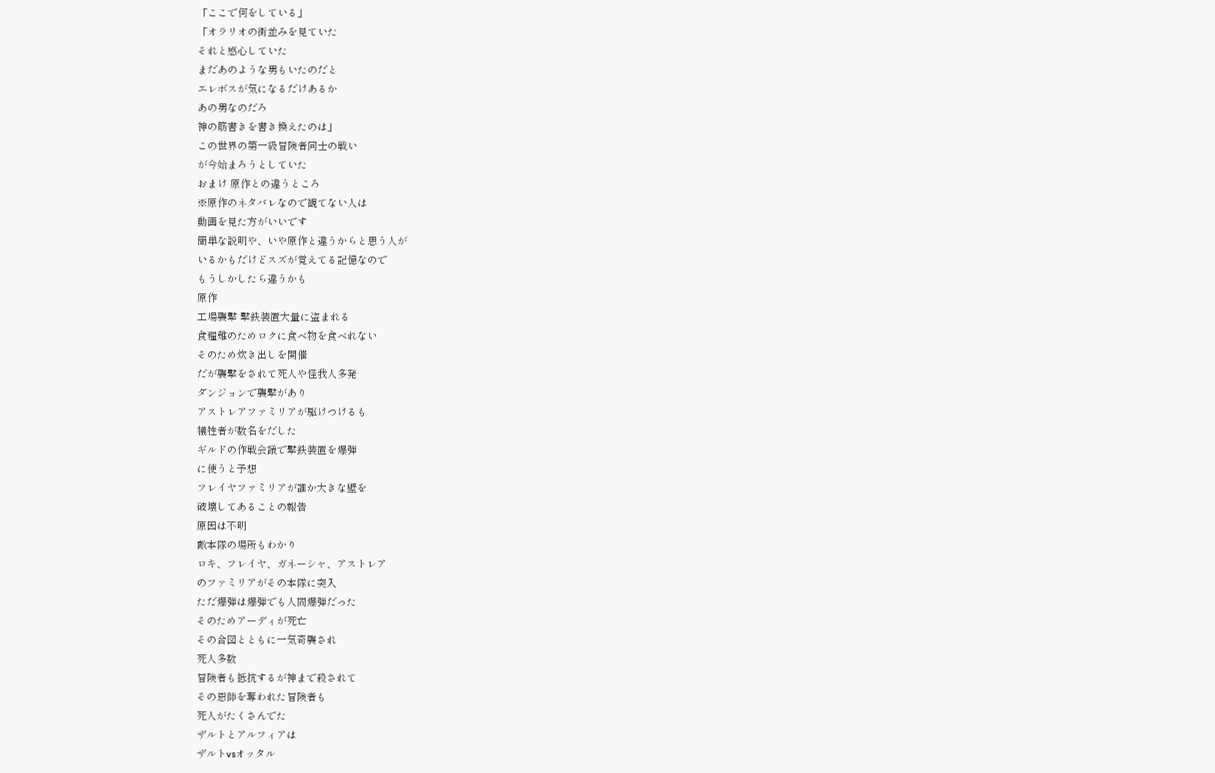「ここで何をしている」
「オラリオの街並みを見ていた
それと感心していた
まだあのような男もいたのだと
エレボスが気になるだけあるか
あの男なのだろ
神の筋書きを書き換えたのは」
この世界の第一級冒険者同士の戦い
が今始まろうとしていた
おまけ 原作との違うところ
※原作のネタバレなので観てない人は
動画を見た方がいいです
簡単な説明や、いや原作と違うからと思う人が
いるかもだけどスズが覚えてる記憶なので
もうしかしたら違うかも
原作
工場襲撃 撃鉄装置大量に盗まれる
食糧難のためロクに食べ物を食べれない
そのため炊き出しを開催
だが襲撃をされて死人や怪我人多発
ダンジョンで襲撃があり
アストレアファミリアが駆けつけるも
犠牲者が数名をだした
ギルドの作戦会議で撃鉄装置を爆弾
に使うと予想
フレイヤファミリアが誰か大きな壁を
破壊してあることの報告
原因は不明
敵本隊の場所もわかり
ロキ、フレイヤ、ガネーシャ、アストレア
のファミリアがその本隊に突入
ただ爆弾は爆弾でも人間爆弾だった
そのためアーディが死亡
その合図とともに一気奇襲され
死人多数
冒険者も抵抗するが神まで殺されて
その恩師を奪われた冒険者も
死人がたくさんでた
ザルトとアルフィアは
ザルトvsオッタル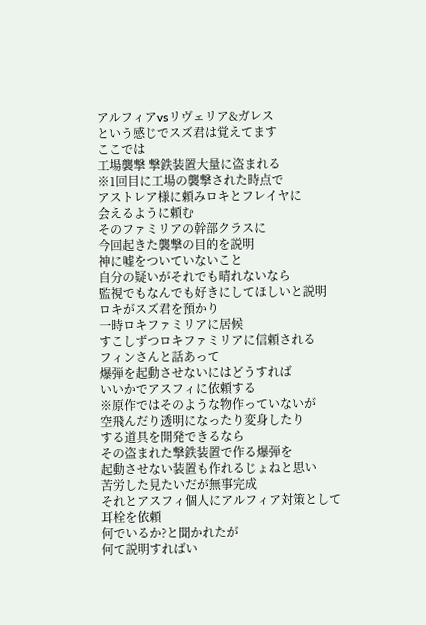アルフィアvsリヴェリア&ガレス
という感じでスズ君は覚えてます
ここでは
工場襲撃 撃鉄装置大量に盗まれる
※1回目に工場の襲撃された時点で
アストレア様に頼みロキとフレイヤに
会えるように頼む
そのファミリアの幹部クラスに
今回起きた襲撃の目的を説明
神に嘘をついていないこと
自分の疑いがそれでも晴れないなら
監視でもなんでも好きにしてほしいと説明
ロキがスズ君を預かり
一時ロキファミリアに居候
すこしずつロキファミリアに信頼される
フィンさんと話あって
爆弾を起動させないにはどうすれば
いいかでアスフィに依頼する
※原作ではそのような物作っていないが
空飛んだり透明になったり変身したり
する道具を開発できるなら
その盗まれた撃鉄装置で作る爆弾を
起動させない装置も作れるじょねと思い
苦労した見たいだが無事完成
それとアスフィ個人にアルフィア対策として
耳栓を依頼
何でいるか?と聞かれたが
何て説明すればい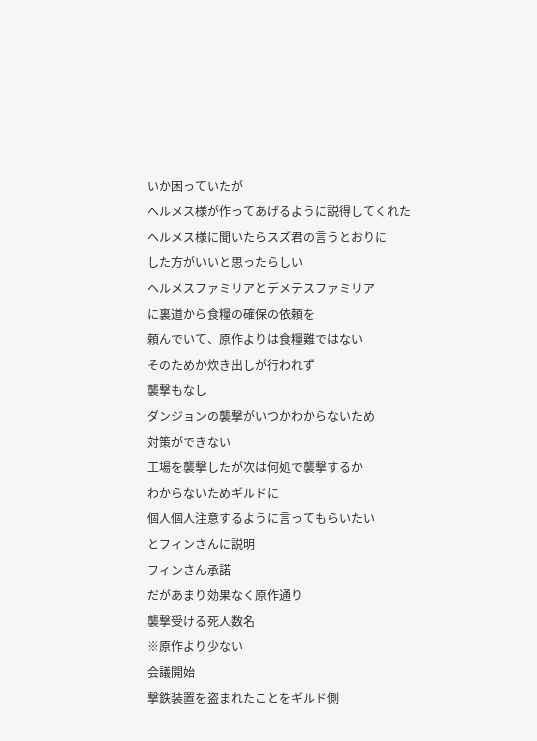いか困っていたが
ヘルメス様が作ってあげるように説得してくれた
ヘルメス様に聞いたらスズ君の言うとおりに
した方がいいと思ったらしい
ヘルメスファミリアとデメテスファミリア
に裏道から食糧の確保の依頼を
頼んでいて、原作よりは食糧難ではない
そのためか炊き出しが行われず
襲撃もなし
ダンジョンの襲撃がいつかわからないため
対策ができない
工場を襲撃したが次は何処で襲撃するか
わからないためギルドに
個人個人注意するように言ってもらいたい
とフィンさんに説明
フィンさん承諾
だがあまり効果なく原作通り
襲撃受ける死人数名
※原作より少ない
会議開始
撃鉄装置を盗まれたことをギルド側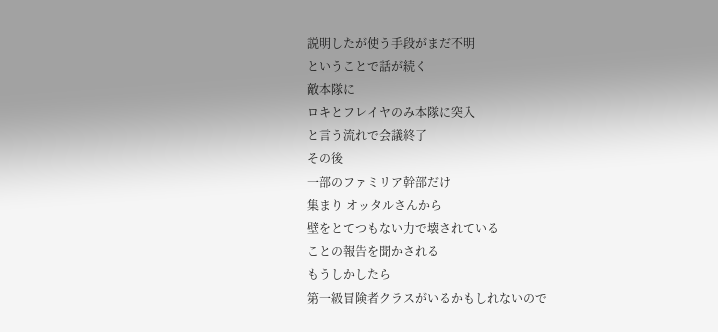説明したが使う手段がまだ不明
ということで話が続く
敵本隊に
ロキとフレイヤのみ本隊に突入
と言う流れで会議終了
その後
一部のファミリア幹部だけ
集まり オッタルさんから
壁をとてつもない力で壊されている
ことの報告を聞かされる
もうしかしたら
第一級冒険者クラスがいるかもしれないので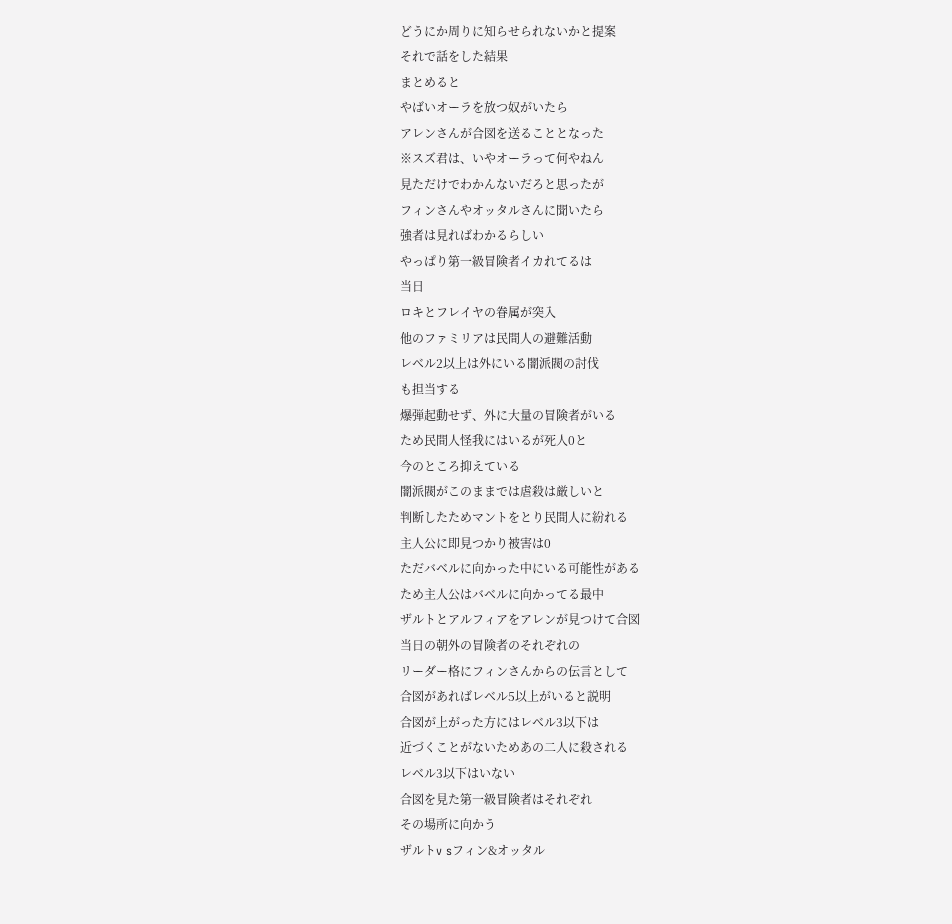どうにか周りに知らせられないかと提案
それで話をした結果
まとめると
やばいオーラを放つ奴がいたら
アレンさんが合図を送ることとなった
※スズ君は、いやオーラって何やねん
見ただけでわかんないだろと思ったが
フィンさんやオッタルさんに聞いたら
強者は見ればわかるらしい
やっぱり第一級冒険者イカれてるは
当日
ロキとフレイヤの眷属が突入
他のファミリアは民間人の避難活動
レベル2以上は外にいる闇派閥の討伐
も担当する
爆弾起動せず、外に大量の冒険者がいる
ため民間人怪我にはいるが死人0と
今のところ抑えている
闇派閥がこのままでは虐殺は厳しいと
判断したためマントをとり民間人に紛れる
主人公に即見つかり被害は0
ただバベルに向かった中にいる可能性がある
ため主人公はバベルに向かってる最中
ザルトとアルフィアをアレンが見つけて合図
当日の朝外の冒険者のそれぞれの
リーダー格にフィンさんからの伝言として
合図があればレベル5以上がいると説明
合図が上がった方にはレベル3以下は
近づくことがないためあの二人に殺される
レベル3以下はいない
合図を見た第一級冒険者はそれぞれ
その場所に向かう
ザルトv sフィン&オッタル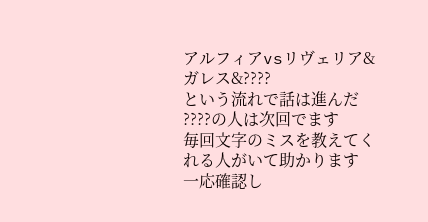アルフィアvsリヴェリア&ガレス&????
という流れで話は進んだ
????の人は次回でます
毎回文字のミスを教えてくれる人がいて助かります
一応確認し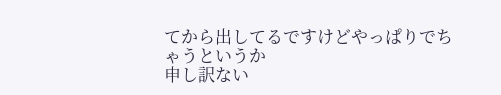てから出してるですけどやっぱりでちゃうというか
申し訳ない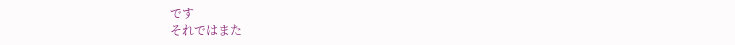です
それではまた